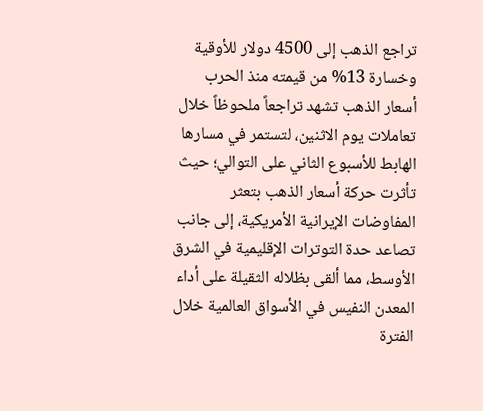تراجع الذهب إلى 4500 دولار للأوقية وخسارة 13% من قيمته منذ الحرب
أسعار الذهب تشهد تراجعاً ملحوظاً خلال تعاملات يوم الاثنين، لتستمر في مسارها الهابط للأسبوع الثاني على التوالي؛ حيث تأثرت حركة أسعار الذهب بتعثر المفاوضات الإيرانية الأمريكية، إلى جانب تصاعد حدة التوترات الإقليمية في الشرق الأوسط، مما ألقى بظلاله الثقيلة على أداء المعدن النفيس في الأسواق العالمية خلال الفترة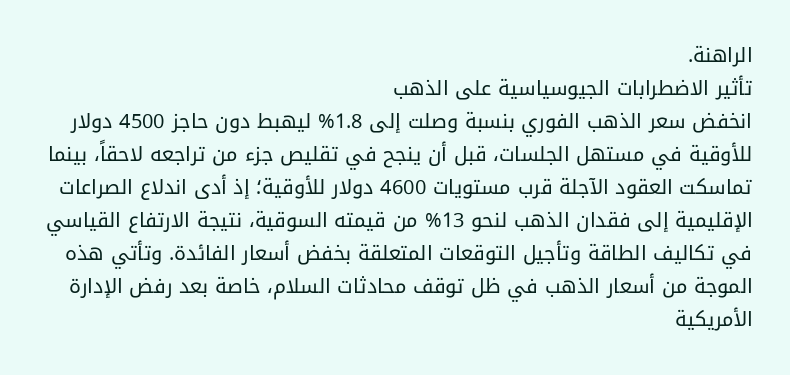الراهنة.
تأثير الاضطرابات الجيوسياسية على الذهب
انخفض سعر الذهب الفوري بنسبة وصلت إلى 1.8% ليهبط دون حاجز 4500 دولار للأوقية في مستهل الجلسات، قبل أن ينجح في تقليص جزء من تراجعه لاحقاً، بينما تماسكت العقود الآجلة قرب مستويات 4600 دولار للأوقية؛ إذ أدى اندلاع الصراعات الإقليمية إلى فقدان الذهب لنحو 13% من قيمته السوقية، نتيجة الارتفاع القياسي في تكاليف الطاقة وتأجيل التوقعات المتعلقة بخفض أسعار الفائدة. وتأتي هذه الموجة من أسعار الذهب في ظل توقف محادثات السلام، خاصة بعد رفض الإدارة الأمريكية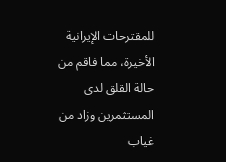للمقترحات الإيرانية الأخيرة، مما فاقم من حالة القلق لدى المستثمرين وزاد من غياب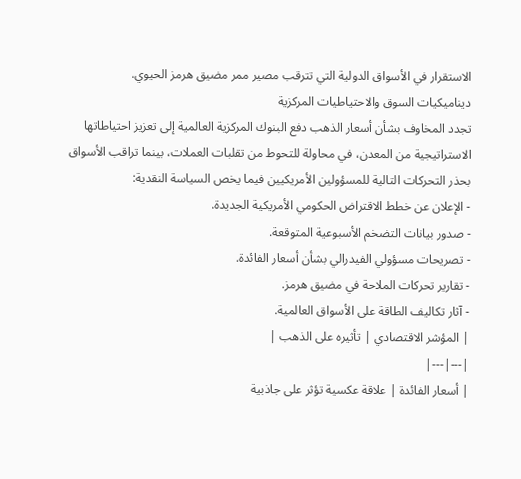الاستقرار في الأسواق الدولية التي تترقب مصير ممر مضيق هرمز الحيوي.
ديناميكيات السوق والاحتياطيات المركزية
تجدد المخاوف بشأن أسعار الذهب دفع البنوك المركزية العالمية إلى تعزيز احتياطاتها الاستراتيجية من المعدن، في محاولة للتحوط من تقلبات العملات، بينما تراقب الأسواق بحذر التحركات التالية للمسؤولين الأمريكيين فيما يخص السياسة النقدية:
- الإعلان عن خطط الاقتراض الحكومي الأمريكية الجديدة.
- صدور بيانات التضخم الأسبوعية المتوقعة.
- تصريحات مسؤولي الفيدرالي بشأن أسعار الفائدة.
- تقارير تحركات الملاحة في مضيق هرمز.
- آثار تكاليف الطاقة على الأسواق العالمية.
| المؤشر الاقتصادي | تأثيره على الذهب |
|---|---|
| أسعار الفائدة | علاقة عكسية تؤثر على جاذبية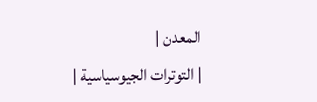المعدن |
| التوترات الجيوسياسية |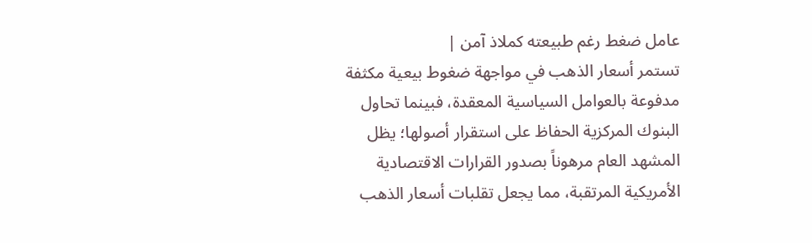عامل ضغط رغم طبيعته كملاذ آمن |
تستمر أسعار الذهب في مواجهة ضغوط بيعية مكثفة مدفوعة بالعوامل السياسية المعقدة، فبينما تحاول البنوك المركزية الحفاظ على استقرار أصولها؛ يظل المشهد العام مرهوناً بصدور القرارات الاقتصادية الأمريكية المرتقبة، مما يجعل تقلبات أسعار الذهب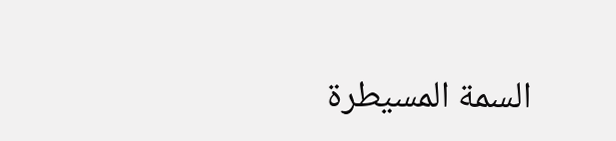السمة المسيطرة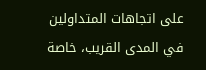على اتجاهات المتداولين في المدى القريب، خاصة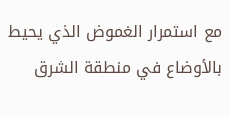مع استمرار الغموض الذي يحيط بالأوضاع في منطقة الشرق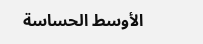الأوسط الحساسة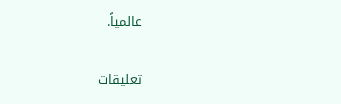عالمياً.

تعليقات